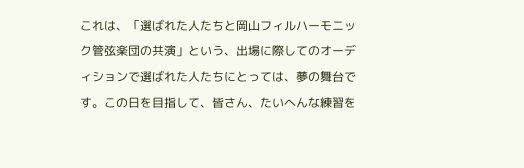これは、「選ばれた人たちと岡山フィルハーモニック管弦楽団の共演」という、出場に際してのオーディションで選ばれた人たちにとっては、夢の舞台です。この日を目指して、皆さん、たいへんな練習を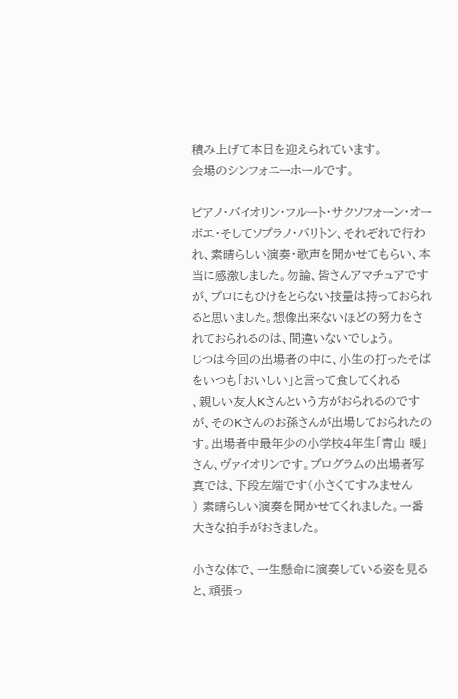積み上げて本日を迎えられています。
会場のシンフォニーホールです。

ピアノ・バイオリン・フルート・サクソフォーン・オーボエ・そしてソプラノ・バリトン、それぞれで行われ、素晴らしい演奏・歌声を聞かせてもらい、本当に感激しました。勿論、皆さんアマチュアですが、プロにもひけをとらない技量は持っておられると思いました。想像出来ないほどの努力をされておられるのは、間違いないでしょう。
じつは今回の出場者の中に、小生の打ったそばをいつも「おいしい」と言って食してくれる
、親しい友人Kさんという方がおられるのですが、そのKさんのお孫さんが出場しておられたのす。出場者中最年少の小学校4年生「青山 暖」さん、ヴァイオリンです。プログラムの出場者写真では、下段左端です(小さくてすみません
) 素晴らしい演奏を聞かせてくれました。一番大きな拍手がおきました。

小さな体で、一生懸命に演奏している姿を見ると、頑張っ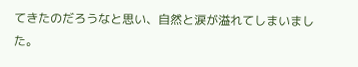てきたのだろうなと思い、自然と涙が溢れてしまいました。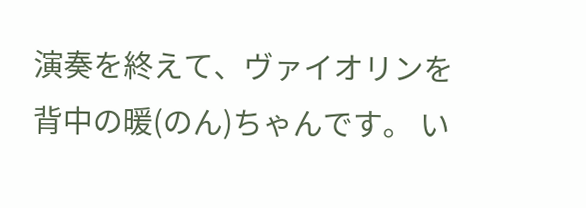演奏を終えて、ヴァイオリンを背中の暖(のん)ちゃんです。 い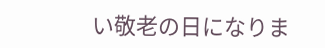い敬老の日になりま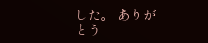した。 ありがとう